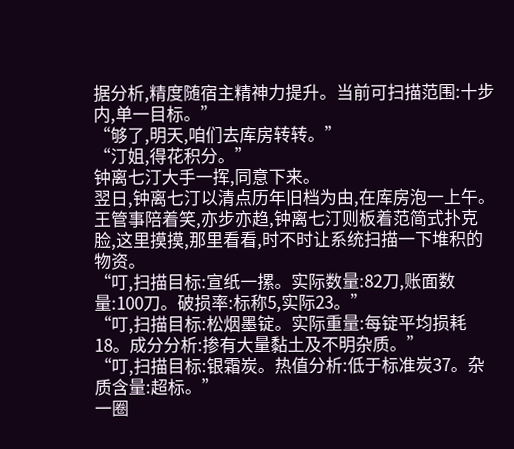据分析,精度随宿主精神力提升。当前可扫描范围:十步内,单一目标。”
“够了,明天,咱们去库房转转。”
“汀姐,得花积分。”
钟离七汀大手一挥,同意下来。
翌日,钟离七汀以清点历年旧档为由,在库房泡一上午。
王管事陪着笑,亦步亦趋,钟离七汀则板着范简式扑克脸,这里摸摸,那里看看,时不时让系统扫描一下堆积的物资。
“叮,扫描目标:宣纸一摞。实际数量:82刀,账面数量:100刀。破损率:标称5,实际23。”
“叮,扫描目标:松烟墨锭。实际重量:每锭平均损耗18。成分分析:掺有大量黏土及不明杂质。”
“叮,扫描目标:银霜炭。热值分析:低于标准炭37。杂质含量:超标。”
一圈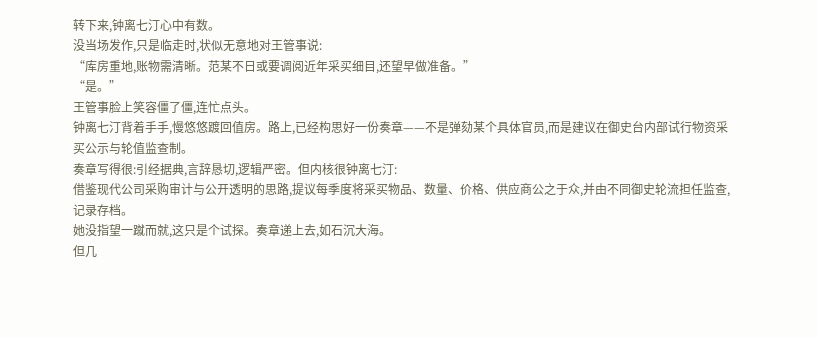转下来,钟离七汀心中有数。
没当场发作,只是临走时,状似无意地对王管事说:
“库房重地,账物需清晰。范某不日或要调阅近年采买细目,还望早做准备。”
“是。”
王管事脸上笑容僵了僵,连忙点头。
钟离七汀背着手手,慢悠悠踱回值房。路上,已经构思好一份奏章——不是弹劾某个具体官员,而是建议在御史台内部试行物资采买公示与轮值监查制。
奏章写得很:引经据典,言辞恳切,逻辑严密。但内核很钟离七汀:
借鉴现代公司采购审计与公开透明的思路,提议每季度将采买物品、数量、价格、供应商公之于众,并由不同御史轮流担任监查,记录存档。
她没指望一蹴而就,这只是个试探。奏章递上去,如石沉大海。
但几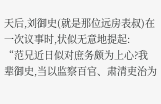天后,刘御史(就是那位远房表叔)在一次议事时,状似无意地提起:
“范兄近日似对庶务颇为上心?我辈御史,当以监察百官、肃清吏治为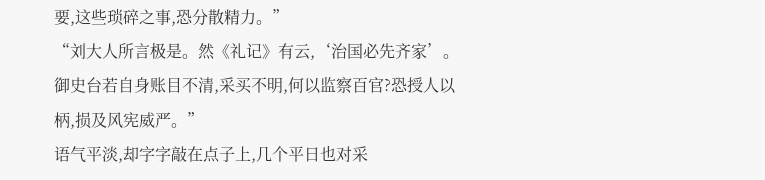要,这些琐碎之事,恐分散精力。”
“刘大人所言极是。然《礼记》有云,‘治国必先齐家’。御史台若自身账目不清,采买不明,何以监察百官?恐授人以柄,损及风宪威严。”
语气平淡,却字字敲在点子上,几个平日也对采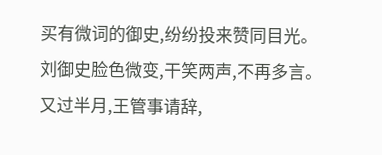买有微词的御史,纷纷投来赞同目光。
刘御史脸色微变,干笑两声,不再多言。
又过半月,王管事请辞,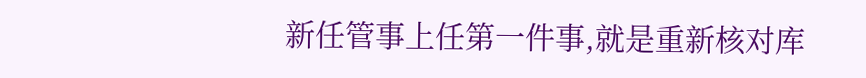新任管事上任第一件事,就是重新核对库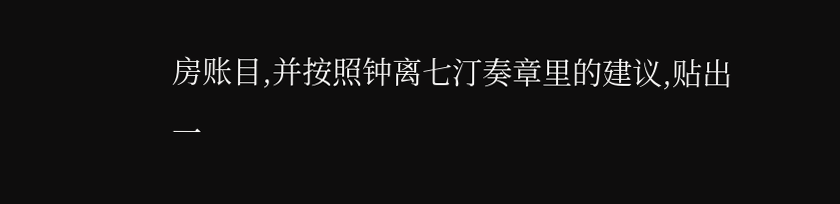房账目,并按照钟离七汀奏章里的建议,贴出一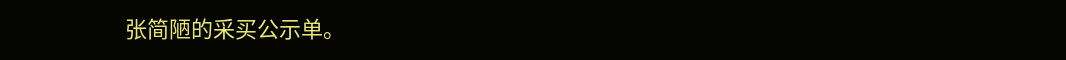张简陋的采买公示单。